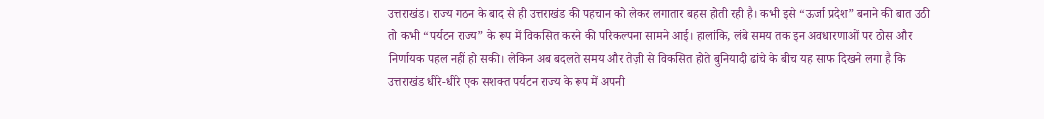उत्तराखंड। राज्य गठन के बाद से ही उत्तराखंड की पहचान को लेकर लगातार बहस होती रही है। कभी इसे “ऊर्जा प्रदेश” बनाने की बात उठी तो कभी “पर्यटन राज्य” के रूप में विकसित करने की परिकल्पना सामने आई। हालांकि, लंबे समय तक इन अवधारणाओं पर ठोस और निर्णायक पहल नहीं हो सकी। लेकिन अब बदलते समय और तेज़ी से विकसित होते बुनियादी ढांचे के बीच यह साफ दिखने लगा है कि उत्तराखंड धीरे-धीरे एक सशक्त पर्यटन राज्य के रूप में अपनी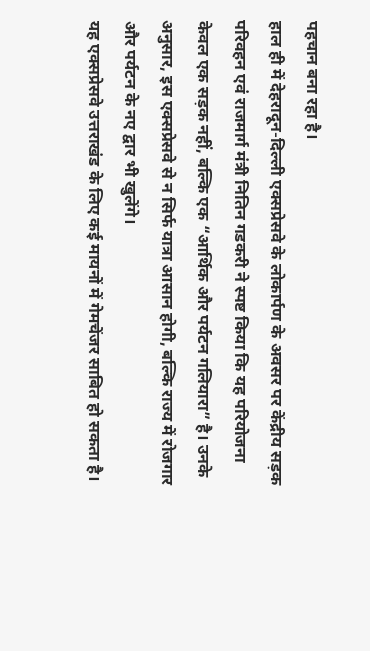पहचान बना रहा है।
हाल ही में देहरादून-दिल्ली एक्सप्रेसवे के लोकार्पण के अवसर पर केंद्रीय सड़क परिवहन एवं राजमार्ग मंत्री नितिन गडकरी ने स्पष्ट किया कि यह परियोजना केवल एक सड़क नहीं, बल्कि एक “आर्थिक और पर्यटन गलियारा” है। उनके अनुसार, इस एक्सप्रेसवे से न सिर्फ यात्रा आसान होगी, बल्कि राज्य में रोजगार और पर्यटन के नए द्वार भी खुलेंगे।
यह एक्सप्रेसवे उत्तराखंड के लिए कई मायनों में गेमचेंजर साबित हो सकता है।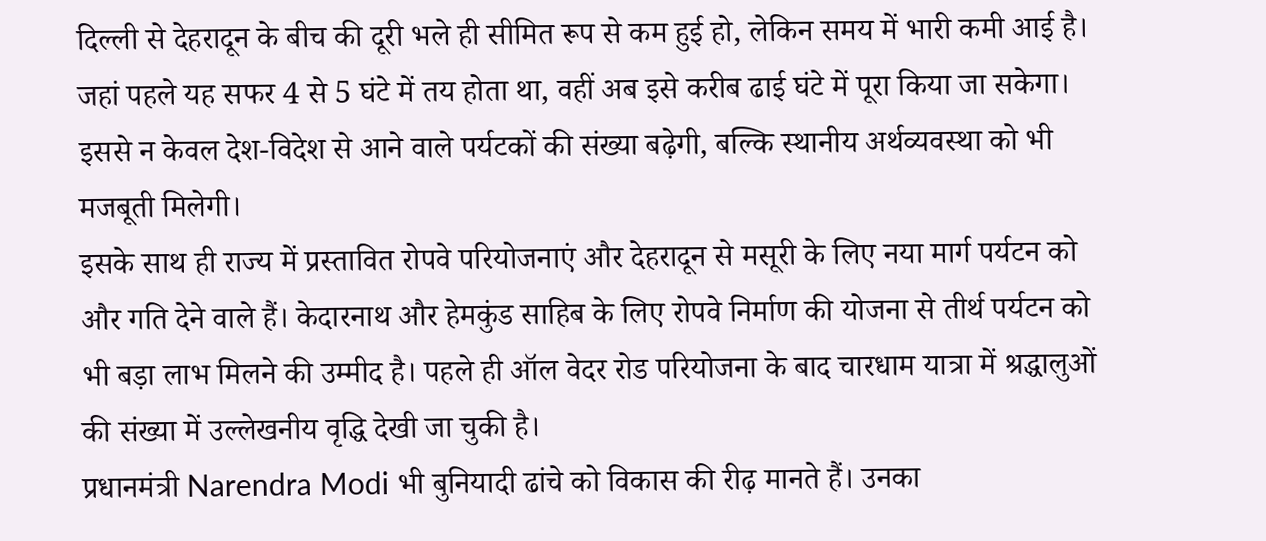दिल्ली से देहरादून के बीच की दूरी भले ही सीमित रूप से कम हुई हो, लेकिन समय में भारी कमी आई है। जहां पहले यह सफर 4 से 5 घंटे में तय होता था, वहीं अब इसे करीब ढाई घंटे में पूरा किया जा सकेगा। इससे न केवल देश-विदेश से आने वाले पर्यटकों की संख्या बढ़ेगी, बल्कि स्थानीय अर्थव्यवस्था को भी मजबूती मिलेगी।
इसके साथ ही राज्य में प्रस्तावित रोपवे परियोजनाएं और देहरादून से मसूरी के लिए नया मार्ग पर्यटन को और गति देने वाले हैं। केदारनाथ और हेमकुंड साहिब के लिए रोपवे निर्माण की योजना से तीर्थ पर्यटन को भी बड़ा लाभ मिलने की उम्मीद है। पहले ही ऑल वेदर रोड परियोजना के बाद चारधाम यात्रा में श्रद्धालुओं की संख्या में उल्लेखनीय वृद्धि देखी जा चुकी है।
प्रधानमंत्री Narendra Modi भी बुनियादी ढांचे को विकास की रीढ़ मानते हैं। उनका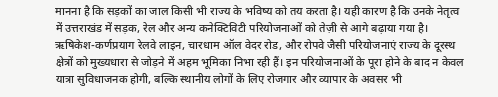मानना है कि सड़कों का जाल किसी भी राज्य के भविष्य को तय करता है। यही कारण है कि उनके नेतृत्व में उत्तराखंड में सड़क, रेल और अन्य कनेक्टिविटी परियोजनाओं को तेज़ी से आगे बढ़ाया गया है।
ऋषिकेश-कर्णप्रयाग रेलवे लाइन, चारधाम ऑल वेदर रोड, और रोपवे जैसी परियोजनाएं राज्य के दूरस्थ क्षेत्रों को मुख्यधारा से जोड़ने में अहम भूमिका निभा रही हैं। इन परियोजनाओं के पूरा होने के बाद न केवल यात्रा सुविधाजनक होगी, बल्कि स्थानीय लोगों के लिए रोजगार और व्यापार के अवसर भी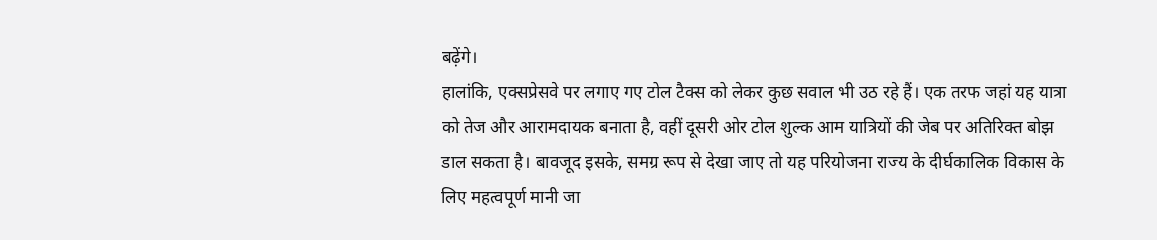बढ़ेंगे।
हालांकि, एक्सप्रेसवे पर लगाए गए टोल टैक्स को लेकर कुछ सवाल भी उठ रहे हैं। एक तरफ जहां यह यात्रा को तेज और आरामदायक बनाता है, वहीं दूसरी ओर टोल शुल्क आम यात्रियों की जेब पर अतिरिक्त बोझ डाल सकता है। बावजूद इसके, समग्र रूप से देखा जाए तो यह परियोजना राज्य के दीर्घकालिक विकास के लिए महत्वपूर्ण मानी जा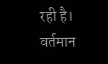रही है।
वर्तमान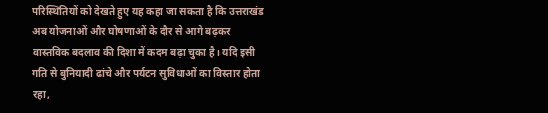परिस्थितियों को देखते हुए यह कहा जा सकता है कि उत्तराखंड अब योजनाओं और घोषणाओं के दौर से आगे बढ़कर वास्तविक बदलाव की दिशा में कदम बढ़ा चुका है। यदि इसी गति से बुनियादी ढांचे और पर्यटन सुविधाओं का विस्तार होता रहा,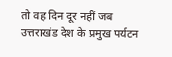तो वह दिन दूर नहीं जब उत्तराखंड देश के प्रमुख पर्यटन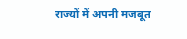राज्यों में अपनी मजबूत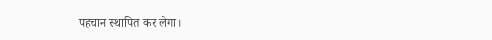पहचान स्थापित कर लेगा।